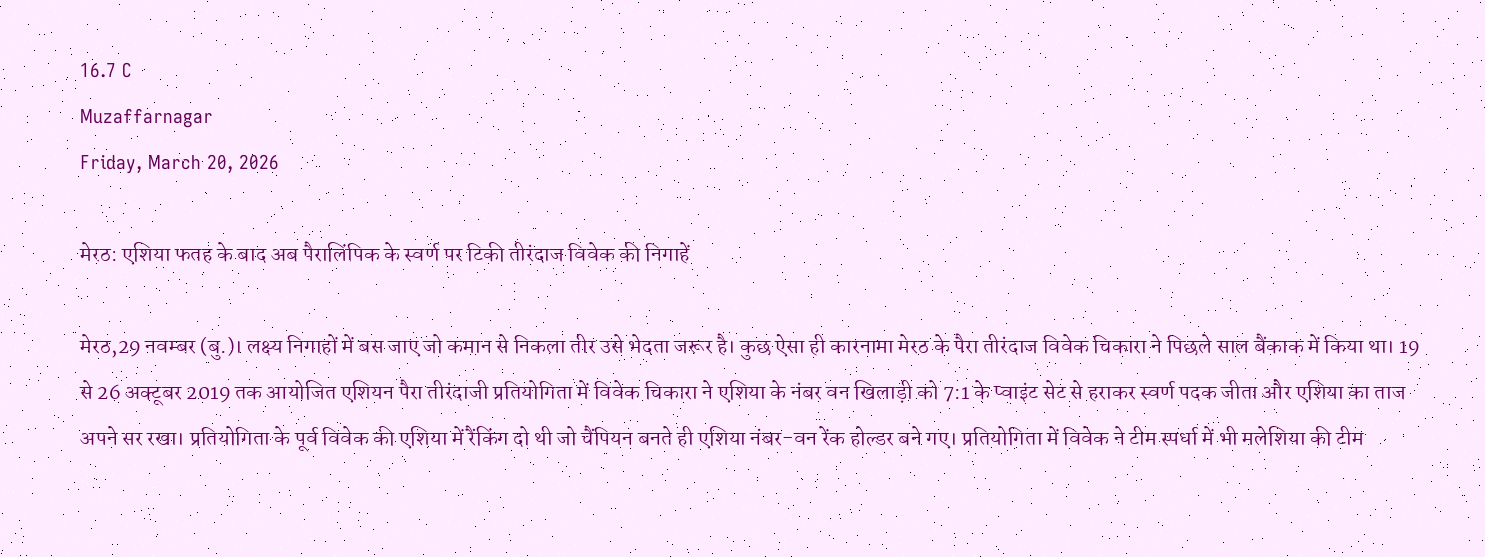16.7 C
Muzaffarnagar
Friday, March 20, 2026

मेरठ: एशिया फतह के बाद अब पैरालिंपिक के स्वर्ण पर टिकी तीरंदाज विवेक की निगाहें

मेरठ,29 नवम्बर (बु.)। लक्ष्य निगाहों में बस जाए जो कमान से निकला तीर उसे भेदता जरूर है। कुछ ऐसा ही कारनामा मेरठ के पैरा तीरंदाज विवेक चिकारा ने पिछले साल बैंकाक में किया था। 19 से 26 अक्टूबर 2019 तक आयोजित एशियन पैरा तीरंदाजी प्रतियोगिता में विवेक चिकारा ने एशिया के नंबर वन खिलाड़ी को 7:1 के प्वाइंट सेट से हराकर स्वर्ण पदक जीता और एशिया का ताज अपने सर रखा। प्रतियोगिता के पूर्व विवेक की एशिया में रैंकिंग दो थी जो चैंपियन बनते ही एशिया नंबर-वन रेंक होल्डर बने गए। प्रतियोगिता में विवेक ने टीम स्पर्धा में भी मलेशिया की टीम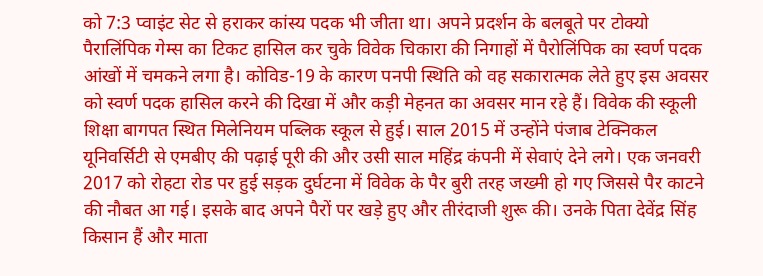को 7:3 प्वाइंट सेट से हराकर कांस्य पदक भी जीता था। अपने प्रदर्शन के बलबूते पर टोक्यो पैरालिंपिक गेम्स का टिकट हासिल कर चुके विवेक चिकारा की निगाहों में पैरोलिंपिक का स्वर्ण पदक आंखों में चमकने लगा है। कोविड-19 के कारण पनपी स्थिति को वह सकारात्मक लेते हुए इस अवसर को स्वर्ण पदक हासिल करने की दिखा में और कड़ी मेहनत का अवसर मान रहे हैं। विवेक की स्कूली शिक्षा बागपत स्थित मिलेनियम पब्लिक स्कूल से हुई। साल 2015 में उन्होंने पंजाब टेक्निकल यूनिवर्सिटी से एमबीए की पढ़ाई पूरी की और उसी साल महिंद्र कंपनी में सेवाएं देने लगे। एक जनवरी 2017 को रोहटा रोड पर हुई सड़क दुर्घटना में विवेक के पैर बुरी तरह जख्मी हो गए जिससे पैर काटने की नौबत आ गई। इसके बाद अपने पैरों पर खड़े हुए और तीरंदाजी शुरू की। उनके पिता देवेंद्र सिंह किसान हैं और माता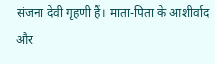संजना देवी गृहणी हैं। माता-पिता के आशीर्वाद और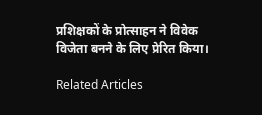प्रशिक्षकों के प्रोत्साहन ने विवेक विजेता बनने के लिए प्रेरित किया।

Related Articles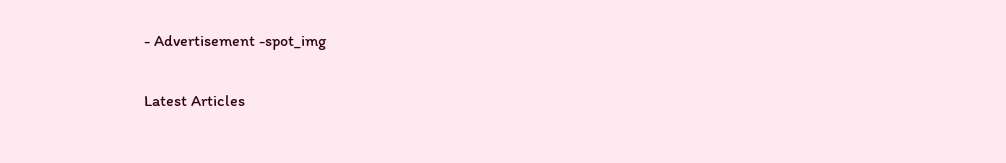- Advertisement -spot_img

Latest Articles